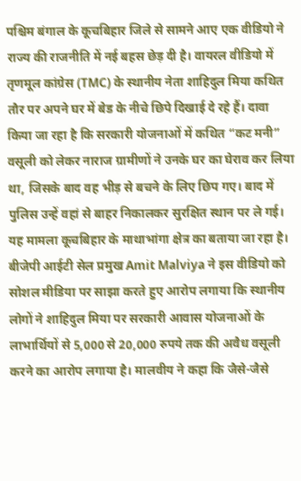पश्चिम बंगाल के कूचबिहार जिले से सामने आए एक वीडियो ने राज्य की राजनीति में नई बहस छेड़ दी है। वायरल वीडियो में तृणमूल कांग्रेस (TMC) के स्थानीय नेता शाहिदुल मिया कथित तौर पर अपने घर में बेड के नीचे छिपे दिखाई दे रहे हैं। दावा किया जा रहा है कि सरकारी योजनाओं में कथित “कट मनी” वसूली को लेकर नाराज ग्रामीणों ने उनके घर का घेराव कर लिया था, जिसके बाद वह भीड़ से बचने के लिए छिप गए। बाद में पुलिस उन्हें वहां से बाहर निकालकर सुरक्षित स्थान पर ले गई।
यह मामला कूचबिहार के माथाभांगा क्षेत्र का बताया जा रहा है। बीजेपी आईटी सेल प्रमुख Amit Malviya ने इस वीडियो को सोशल मीडिया पर साझा करते हुए आरोप लगाया कि स्थानीय लोगों ने शाहिदुल मिया पर सरकारी आवास योजनाओं के लाभार्थियों से 5,000 से 20,000 रुपये तक की अवैध वसूली करने का आरोप लगाया है। मालवीय ने कहा कि जैसे-जैसे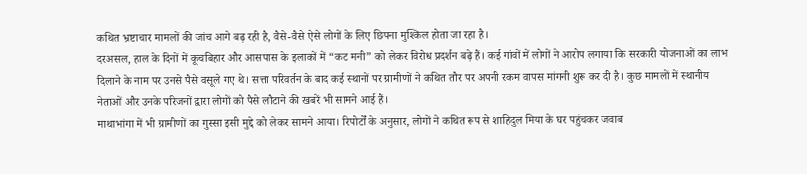कथित भ्रष्टाचार मामलों की जांच आगे बढ़ रही है, वैसे-वैसे ऐसे लोगों के लिए छिपना मुश्किल होता जा रहा है।
दरअसल, हाल के दिनों में कूचबिहार और आसपास के इलाकों में “कट मनी” को लेकर विरोध प्रदर्शन बढ़े हैं। कई गांवों में लोगों ने आरोप लगाया कि सरकारी योजनाओं का लाभ दिलाने के नाम पर उनसे पैसे वसूले गए थे। सत्ता परिवर्तन के बाद कई स्थानों पर ग्रामीणों ने कथित तौर पर अपनी रकम वापस मांगनी शुरू कर दी है। कुछ मामलों में स्थानीय नेताओं और उनके परिजनों द्वारा लोगों को पैसे लौटाने की खबरें भी सामने आई हैं।
माथाभांगा में भी ग्रामीणों का गुस्सा इसी मुद्दे को लेकर सामने आया। रिपोर्टों के अनुसार, लोगों ने कथित रूप से शाहिदुल मिया के घर पहुंचकर जवाब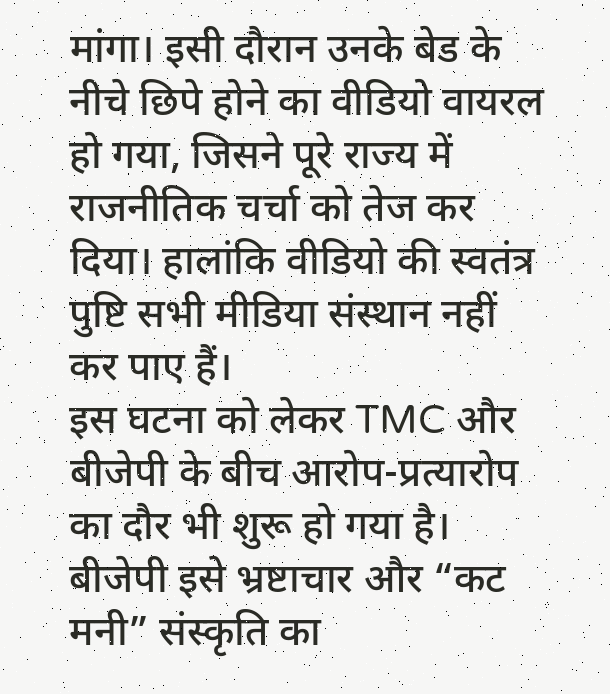मांगा। इसी दौरान उनके बेड के नीचे छिपे होने का वीडियो वायरल हो गया, जिसने पूरे राज्य में राजनीतिक चर्चा को तेज कर दिया। हालांकि वीडियो की स्वतंत्र पुष्टि सभी मीडिया संस्थान नहीं कर पाए हैं।
इस घटना को लेकर TMC और बीजेपी के बीच आरोप-प्रत्यारोप का दौर भी शुरू हो गया है। बीजेपी इसे भ्रष्टाचार और “कट मनी” संस्कृति का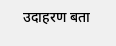उदाहरण बता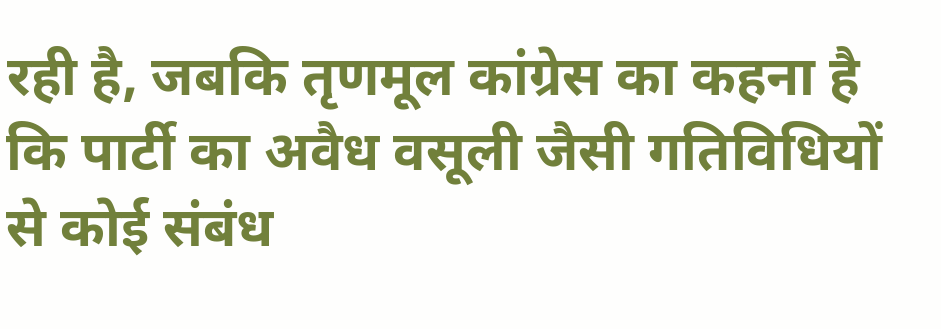रही है, जबकि तृणमूल कांग्रेस का कहना है कि पार्टी का अवैध वसूली जैसी गतिविधियों से कोई संबंध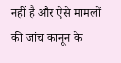नहीं है और ऐसे मामलों की जांच कानून के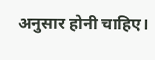अनुसार होनी चाहिए।